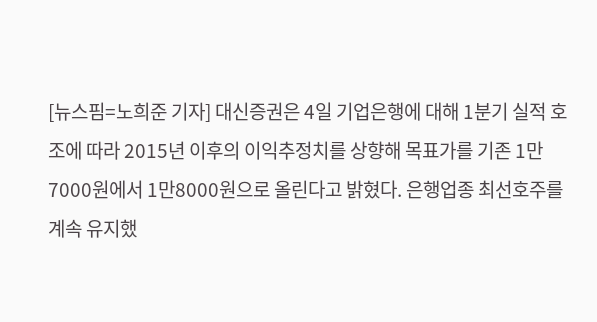[뉴스핌=노희준 기자] 대신증권은 4일 기업은행에 대해 1분기 실적 호조에 따라 2015년 이후의 이익추정치를 상향해 목표가를 기존 1만7000원에서 1만8000원으로 올린다고 밝혔다. 은행업종 최선호주를 계속 유지했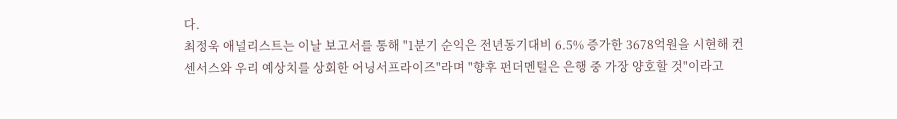다.
최정욱 애널리스트는 이날 보고서를 통해 "1분기 순익은 전년동기대비 6.5% 증가한 3678억원을 시현해 컨센서스와 우리 예상치를 상회한 어닝서프라이즈"라며 "향후 펀더멘털은 은행 중 가장 양호할 것"이라고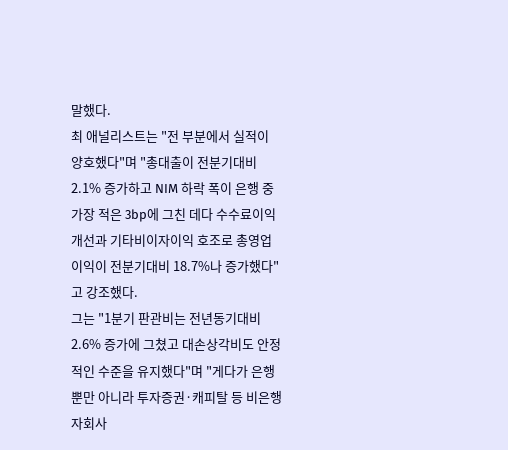말했다.
최 애널리스트는 "전 부분에서 실적이 양호했다"며 "총대출이 전분기대비 2.1% 증가하고 NIM 하락 폭이 은행 중 가장 적은 3bp에 그친 데다 수수료이익 개선과 기타비이자이익 호조로 총영업이익이 전분기대비 18.7%나 증가했다"고 강조했다.
그는 "1분기 판관비는 전년동기대비 2.6% 증가에 그쳤고 대손상각비도 안정적인 수준을 유지했다"며 "게다가 은행 뿐만 아니라 투자증권·캐피탈 등 비은행 자회사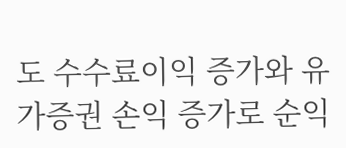도 수수료이익 증가와 유가증권 손익 증가로 순익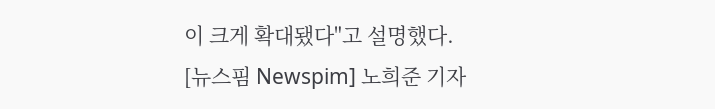이 크게 확대됐다"고 설명했다.
[뉴스핌 Newspim] 노희준 기자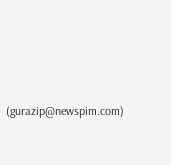(gurazip@newspim.com)